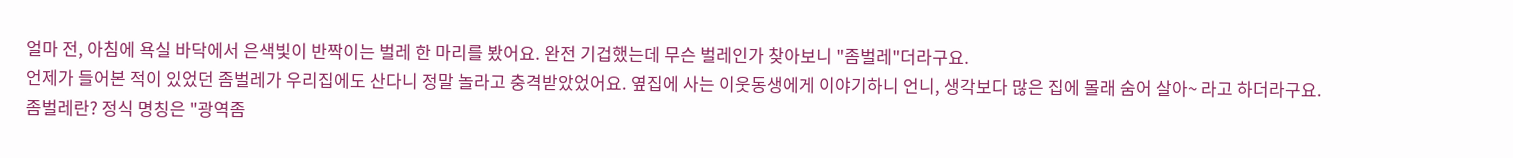얼마 전, 아침에 욕실 바닥에서 은색빛이 반짝이는 벌레 한 마리를 봤어요. 완전 기겁했는데 무슨 벌레인가 찾아보니 "좀벌레"더라구요.
언제가 들어본 적이 있었던 좀벌레가 우리집에도 산다니 정말 놀라고 충격받았었어요. 옆집에 사는 이웃동생에게 이야기하니 언니, 생각보다 많은 집에 몰래 숨어 살아~ 라고 하더라구요.
좀벌레란? 정식 명칭은 "광역좀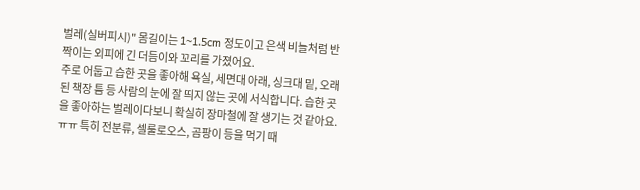벌레(실버피시)" 몸길이는 1~1.5cm 정도이고 은색 비늘처럼 반짝이는 외피에 긴 더듬이와 꼬리를 가졌어요.
주로 어둡고 습한 곳을 좋아해 욕실, 세면대 아래, 싱크대 밑, 오래된 책장 틈 등 사람의 눈에 잘 띄지 않는 곳에 서식합니다. 습한 곳을 좋아하는 벌레이다보니 확실히 장마철에 잘 생기는 것 같아요.ㅠㅠ 특히 전분류, 셀룰로오스, 곰팡이 등을 먹기 때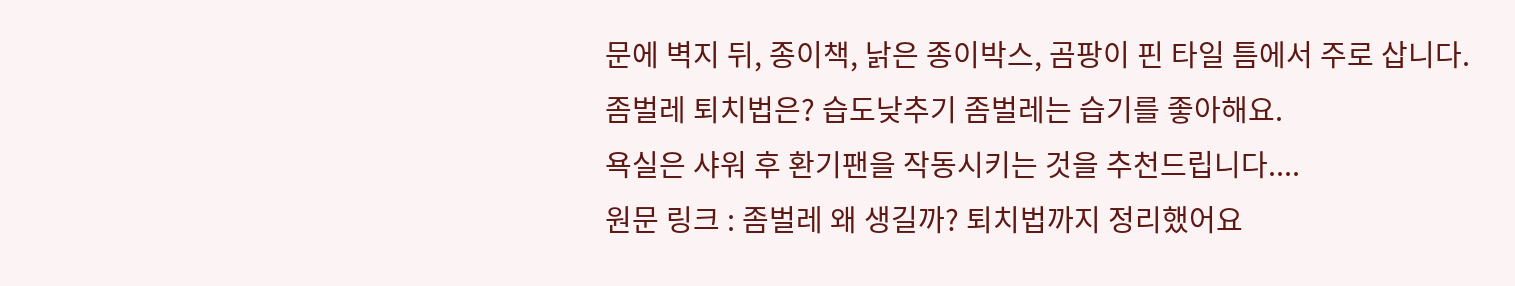문에 벽지 뒤, 종이책, 낡은 종이박스, 곰팡이 핀 타일 틈에서 주로 삽니다.
좀벌레 퇴치법은? 습도낮추기 좀벌레는 습기를 좋아해요.
욕실은 샤워 후 환기팬을 작동시키는 것을 추천드립니다....
원문 링크 : 좀벌레 왜 생길까? 퇴치법까지 정리했어요